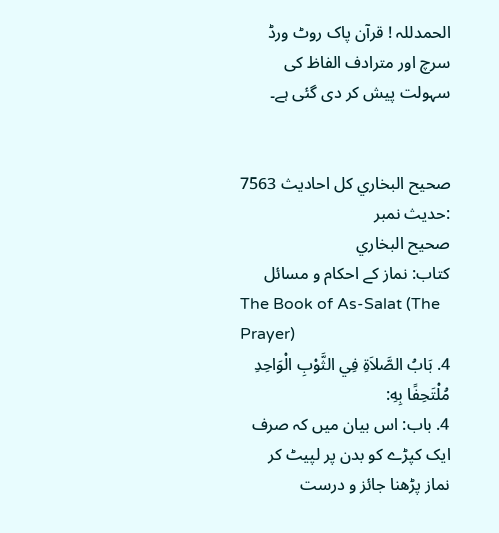الحمدللہ ! قرآن پاک روٹ ورڈ سرچ اور مترادف الفاظ کی سہولت پیش کر دی گئی ہے۔


صحيح البخاري کل احادیث 7563 :حدیث نمبر
صحيح البخاري
کتاب: نماز کے احکام و مسائل
The Book of As-Salat (The Prayer)
4. بَابُ الصَّلاَةِ فِي الثَّوْبِ الْوَاحِدِ مُلْتَحِفًا بِهِ:
4. باب: اس بیان میں کہ صرف ایک کپڑے کو بدن پر لپیٹ کر نماز پڑھنا جائز و درست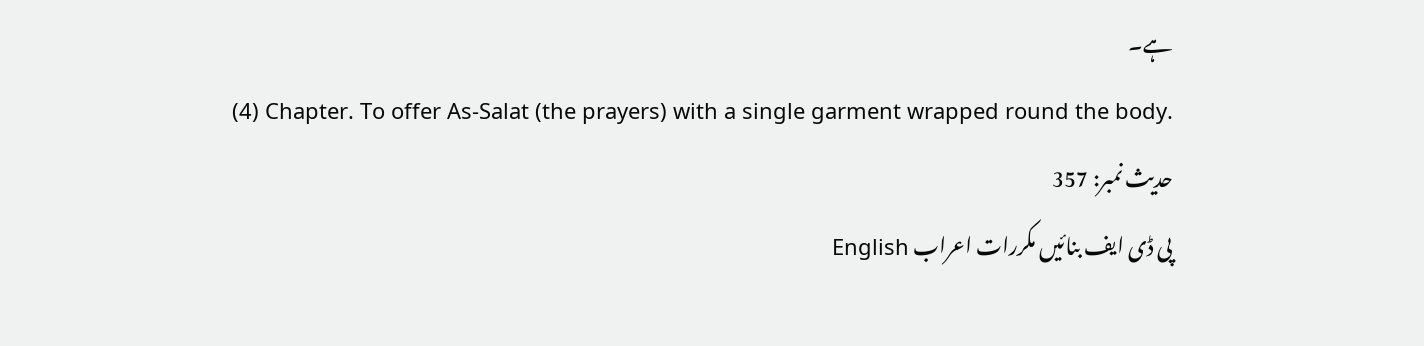ہے۔
(4) Chapter. To offer As-Salat (the prayers) with a single garment wrapped round the body.
حدیث نمبر: 357
پی ڈی ایف بنائیں مکررات اعراب English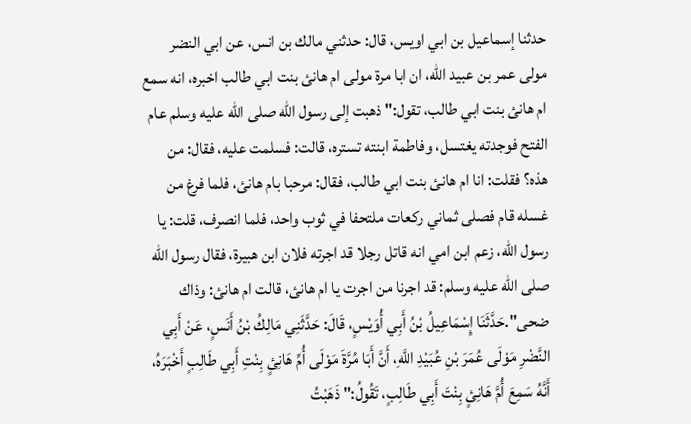حدثنا إسماعيل بن ابي اويس، قال: حدثني مالك بن انس، عن ابي النضر مولى عمر بن عبيد الله، ان ابا مرة مولى ام هانئ بنت ابي طالب اخبره، انه سمع ام هانئ بنت ابي طالب، تقول:" ذهبت إلى رسول الله صلى الله عليه وسلم عام الفتح فوجدته يغتسل، وفاطمة ابنته تستره، قالت: فسلمت عليه، فقال: من هذه؟ فقلت: انا ام هانئ بنت ابي طالب، فقال: مرحبا بام هانئ، فلما فرغ من غسله قام فصلى ثماني ركعات ملتحفا في ثوب واحد، فلما انصرف، قلت: يا رسول الله، زعم ابن امي انه قاتل رجلا قد اجرته فلان ابن هبيرة، فقال رسول الله صلى الله عليه وسلم: قد اجرنا من اجرت يا ام هانئ، قالت ام هانئ: وذاك ضحى".حَدَّثَنَا إِسْمَاعِيلُ بْنُ أَبِي أُوَيْسٍ، قَالَ: حَدَّثَنِي مَالِكُ بْنُ أَنَسٍ، عَنْ أَبِي النَّضْرِ مَوْلَى عُمَرَ بْنِ عُبَيْدِ اللَّهِ، أَنَّ أَبَا مُرَّةَ مَوْلَى أُمِّ هَانِئٍ بِنْتِ أَبِي طَالِبٍ أَخْبَرَهُ، أَنَّهُ سَمِعَ أُمَّ هَانِئٍ بِنْتَ أَبِي طَالِبٍ، تَقُولُ:" ذَهَبْتُ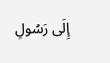إِلَى رَسُولِ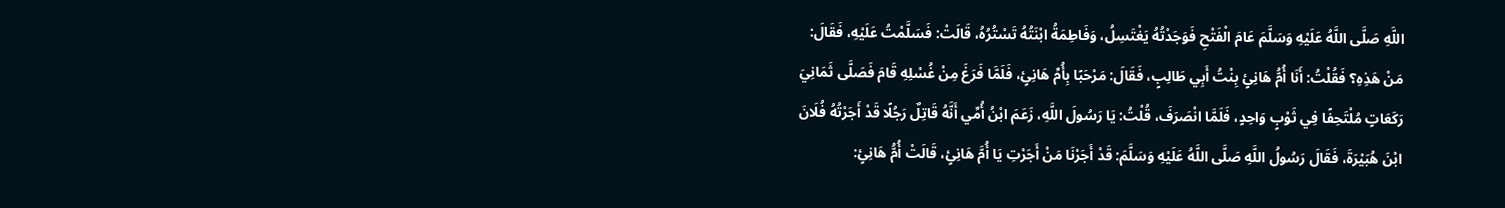اللَّهِ صَلَّى اللَّهُ عَلَيْهِ وَسَلَّمَ عَامَ الْفَتْحِ فَوَجَدْتُهُ يَغْتَسِلُ، وَفَاطِمَةُ ابْنَتُهُ تَسْتُرُهُ، قَالَتْ: فَسَلَّمْتُ عَلَيْهِ، فَقَالَ: مَنْ هَذِهِ؟ فَقُلْتُ: أَنَا أُمُّ هَانِئٍ بِنْتُ أَبِي طَالِبٍ، فَقَالَ: مَرْحَبًا بِأُمِّ هَانِئٍ، فَلَمَّا فَرَغَ مِنْ غُسْلِهِ قَامَ فَصَلَّى ثَمَانِيَ رَكَعَاتٍ مُلْتَحِفًا فِي ثَوْبٍ وَاحِدٍ، فَلَمَّا انْصَرَفَ، قُلْتُ: يَا رَسُولَ اللَّهِ، زَعَمَ ابْنُ أُمِّي أَنَّهُ قَاتِلٌ رَجُلًا قَدْ أَجَرْتُهُ فُلَانَ ابْنَ هُبَيْرَةَ، فَقَالَ رَسُولُ اللَّهِ صَلَّى اللَّهُ عَلَيْهِ وَسَلَّمَ: قَدْ أَجَرْنَا مَنْ أَجَرْتِ يَا أُمَّ هَانِئٍ، قَالَتْ أُمُّ هَانِئٍ: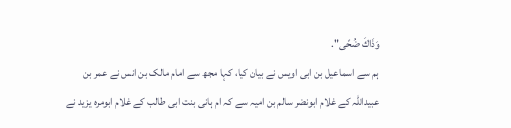وَذَاكَ ضُحًى".
ہم سے اسماعیل بن ابی اویس نے بیان کیا، کہا مجھ سے امام مالک بن انس نے عمر بن عبیداللہ کے غلام ابونضر سالم بن امیہ سے کہ ام ہانی بنت ابی طالب کے غلام ابومرہ یزید نے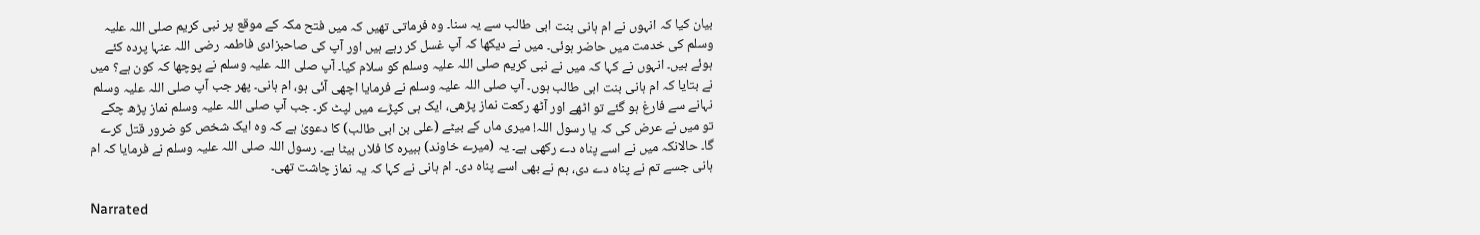بیان کیا کہ انہوں نے ام ہانی بنت ابی طالب سے یہ سنا۔ وہ فرماتی تھیں کہ میں فتح مکہ کے موقع پر نبی کریم صلی اللہ علیہ وسلم کی خدمت میں حاضر ہوئی۔ میں نے دیکھا کہ آپ غسل کر رہے ہیں اور آپ کی صاحبزادی فاطمہ رضی اللہ عنہا پردہ کئے ہوئے ہیں۔ انہوں نے کہا کہ میں نے نبی کریم صلی اللہ علیہ وسلم کو سلام کیا۔ آپ صلی اللہ علیہ وسلم نے پوچھا کہ کون ہے؟ میں نے بتایا کہ ام ہانی بنت ابی طالب ہوں۔ آپ صلی اللہ علیہ وسلم نے فرمایا اچھی آئی ہو، ام ہانی۔ پھر جب آپ صلی اللہ علیہ وسلم نہانے سے فارغ ہو گئے تو اٹھے اور آٹھ رکعت نماز پڑھی، ایک ہی کپڑے میں لپٹ کر۔ جب آپ صلی اللہ علیہ وسلم نماز پڑھ چکے تو میں نے عرض کی کہ یا رسول اللہ! میری ماں کے بیٹے (علی بن ابی طالب) کا دعویٰ ہے کہ وہ ایک شخص کو ضرور قتل کرے گا۔ حالانکہ میں نے اسے پناہ دے رکھی ہے۔ یہ (میرے خاوند) ہبیرہ کا فلاں بیٹا ہے۔ رسول اللہ صلی اللہ علیہ وسلم نے فرمایا کہ ام ہانی جسے تم نے پناہ دے دی، ہم نے بھی اسے پناہ دی۔ ام ہانی نے کہا کہ یہ نماز چاشت تھی۔

Narrated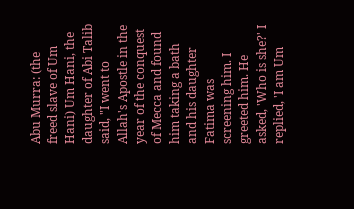Abu Murra: (the freed slave of Um Hani) Um Hani, the daughter of Abi Talib said, "I went to Allah's Apostle in the year of the conquest of Mecca and found him taking a bath and his daughter Fatima was screening him. I greeted him. He asked, 'Who is she?' I replied, 'I am Um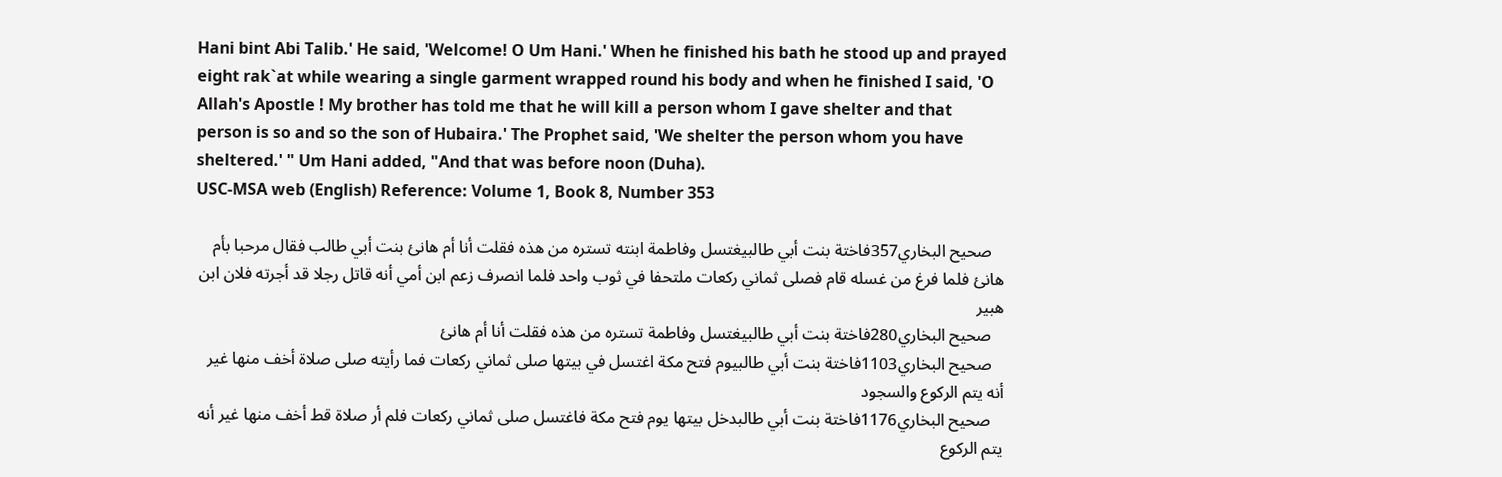Hani bint Abi Talib.' He said, 'Welcome! O Um Hani.' When he finished his bath he stood up and prayed eight rak`at while wearing a single garment wrapped round his body and when he finished I said, 'O Allah's Apostle ! My brother has told me that he will kill a person whom I gave shelter and that person is so and so the son of Hubaira.' The Prophet said, 'We shelter the person whom you have sheltered.' " Um Hani added, "And that was before noon (Duha).
USC-MSA web (English) Reference: Volume 1, Book 8, Number 353

   صحيح البخاري357فاختة بنت أبي طالبيغتسل وفاطمة ابنته تستره من هذه فقلت أنا أم هانئ بنت أبي طالب فقال مرحبا بأم هانئ فلما فرغ من غسله قام فصلى ثماني ركعات ملتحفا في ثوب واحد فلما انصرف زعم ابن أمي أنه قاتل رجلا قد أجرته فلان ابن هبير
   صحيح البخاري280فاختة بنت أبي طالبيغتسل وفاطمة تستره من هذه فقلت أنا أم هانئ
   صحيح البخاري1103فاختة بنت أبي طالبيوم فتح مكة اغتسل في بيتها صلى ثماني ركعات فما رأيته صلى صلاة أخف منها غير أنه يتم الركوع والسجود
   صحيح البخاري1176فاختة بنت أبي طالبدخل بيتها يوم فتح مكة فاغتسل صلى ثماني ركعات فلم أر صلاة قط أخف منها غير أنه يتم الركوع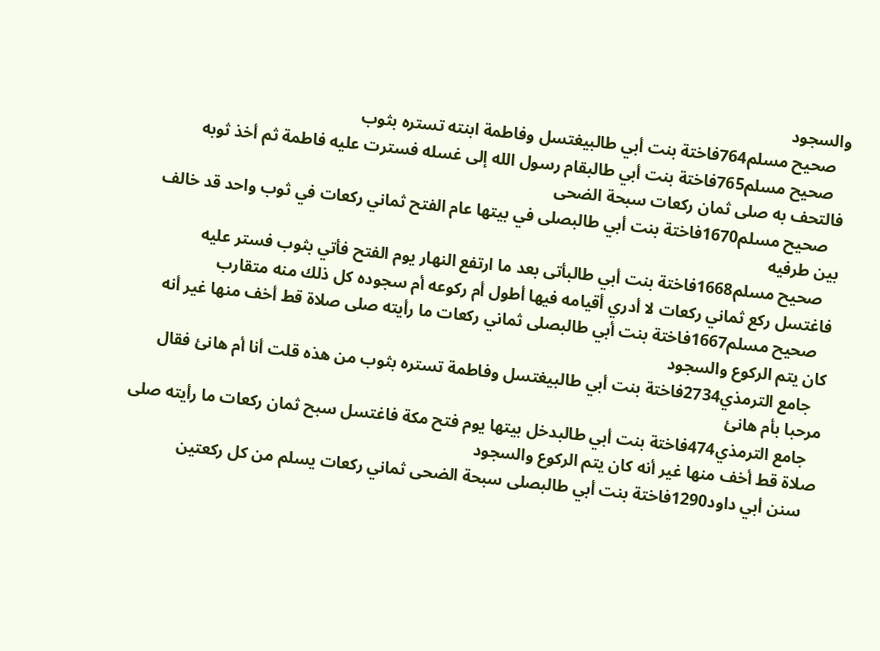والسجود
   صحيح مسلم764فاختة بنت أبي طالبيغتسل وفاطمة ابنته تستره بثوب
   صحيح مسلم765فاختة بنت أبي طالبقام رسول الله إلى غسله فسترت عليه فاطمة ثم أخذ ثوبه فالتحف به صلى ثمان ركعات سبحة الضحى
   صحيح مسلم1670فاختة بنت أبي طالبصلى في بيتها عام الفتح ثماني ركعات في ثوب واحد قد خالف بين طرفيه
   صحيح مسلم1668فاختة بنت أبي طالبأتى بعد ما ارتفع النهار يوم الفتح فأتي بثوب فستر عليه فاغتسل ركع ثماني ركعات لا أدري أقيامه فيها أطول أم ركوعه أم سجوده كل ذلك منه متقارب
   صحيح مسلم1667فاختة بنت أبي طالبصلى ثماني ركعات ما رأيته صلى صلاة قط أخف منها غير أنه كان يتم الركوع والسجود
   جامع الترمذي2734فاختة بنت أبي طالبيغتسل وفاطمة تستره بثوب من هذه قلت أنا أم هانئ فقال مرحبا بأم هانئ
   جامع الترمذي474فاختة بنت أبي طالبدخل بيتها يوم فتح مكة فاغتسل سبح ثمان ركعات ما رأيته صلى صلاة قط أخف منها غير أنه كان يتم الركوع والسجود
   سنن أبي داود1290فاختة بنت أبي طالبصلى سبحة الضحى ثماني ركعات يسلم من كل ركعتين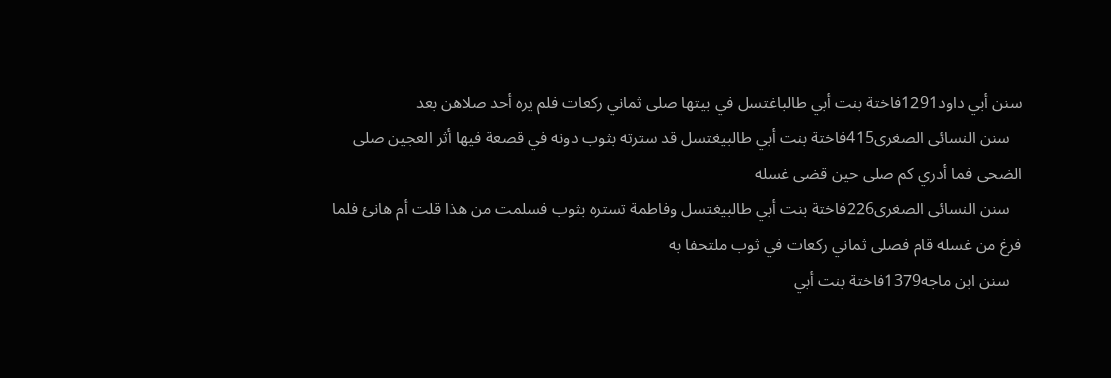سنن أبي داود1291فاختة بنت أبي طالباغتسل في بيتها صلى ثماني ركعات فلم يره أحد صلاهن بعد
   سنن النسائى الصغرى415فاختة بنت أبي طالبيغتسل قد سترته بثوب دونه في قصعة فيها أثر العجين صلى الضحى فما أدري كم صلى حين قضى غسله
   سنن النسائى الصغرى226فاختة بنت أبي طالبيغتسل وفاطمة تستره بثوب فسلمت من هذا قلت أم هانئ فلما فرغ من غسله قام فصلى ثماني ركعات في ثوب ملتحفا به
   سنن ابن ماجه1379فاختة بنت أبي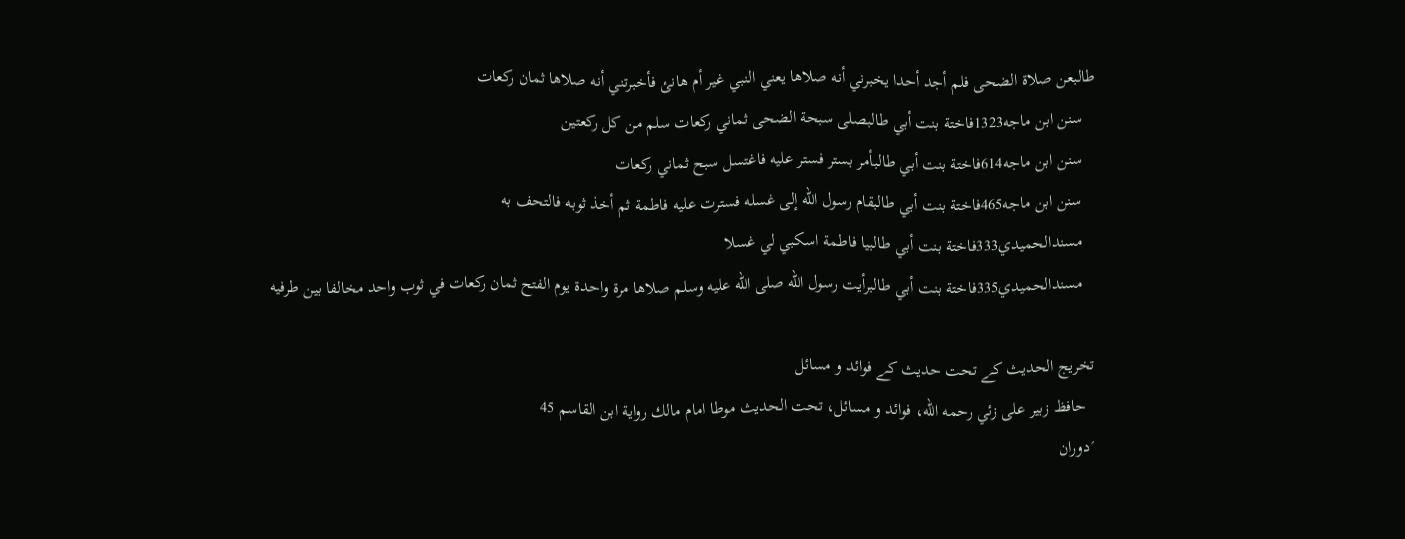طالبعن صلاة الضحى فلم أجد أحدا يخبرني أنه صلاها يعني النبي غير أم هانئ فأخبرتني أنه صلاها ثمان ركعات
   سنن ابن ماجه1323فاختة بنت أبي طالبصلى سبحة الضحى ثماني ركعات سلم من كل ركعتين
   سنن ابن ماجه614فاختة بنت أبي طالبأمر بستر فستر عليه فاغتسل سبح ثماني ركعات
   سنن ابن ماجه465فاختة بنت أبي طالبقام رسول الله إلى غسله فسترت عليه فاطمة ثم أخذ ثوبه فالتحف به
   مسندالحميدي333فاختة بنت أبي طالبيا فاطمة اسكبي لي غسلا
   مسندالحميدي335فاختة بنت أبي طالبرأيت رسول الله صلى الله عليه وسلم صلاها مرة واحدة يوم الفتح ثمان ركعات في ثوب واحد مخالفا بين طرفيه

تخریج الحدیث کے تحت حدیث کے فوائد و مسائل
  حافظ زبير على زئي رحمه الله، فوائد و مسائل، تحت الحديث موطا امام مالك رواية ابن القاسم 45
´دوران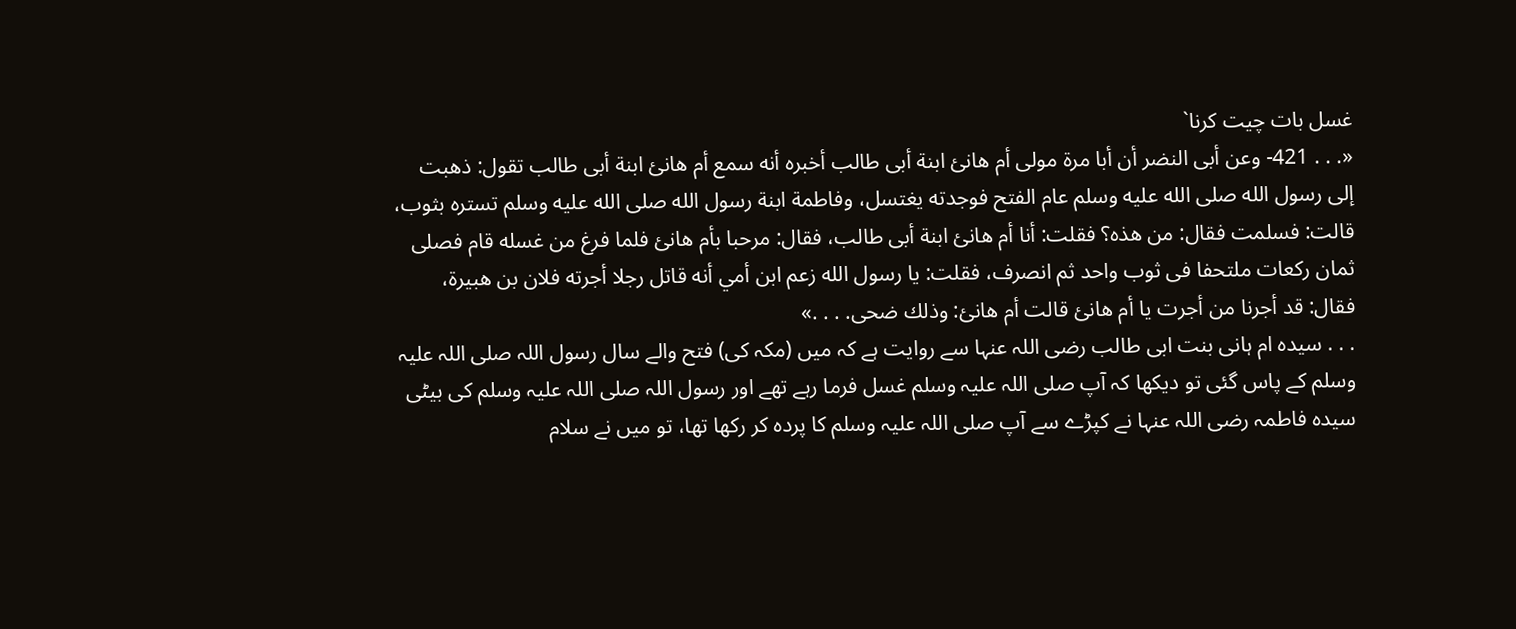غسل بات چیت کرنا`
«. . . 421- وعن أبى النضر أن أبا مرة مولى أم هانئ ابنة أبى طالب أخبره أنه سمع أم هانئ ابنة أبى طالب تقول: ذهبت إلى رسول الله صلى الله عليه وسلم عام الفتح فوجدته يغتسل، وفاطمة ابنة رسول الله صلى الله عليه وسلم تستره بثوب، قالت: فسلمت فقال: من هذه؟ فقلت: أنا أم هانئ ابنة أبى طالب، فقال: مرحبا بأم هانئ فلما فرغ من غسله قام فصلى ثمان ركعات ملتحفا فى ثوب واحد ثم انصرف، فقلت: يا رسول الله زعم ابن أمي أنه قاتل رجلا أجرته فلان بن هبيرة، فقال: قد أجرنا من أجرت يا أم هانئ قالت أم هانئ: وذلك ضحى. . . .»
. . . سیدہ ام ہانی بنت ابی طالب رضی اللہ عنہا سے روایت ہے کہ میں (مکہ کی) فتح والے سال رسول اللہ صلی اللہ علیہ وسلم کے پاس گئی تو دیکھا کہ آپ صلی اللہ علیہ وسلم غسل فرما رہے تھے اور رسول اللہ صلی اللہ علیہ وسلم کی بیٹی سیدہ فاطمہ رضی اللہ عنہا نے کپڑے سے آپ صلی اللہ علیہ وسلم کا پردہ کر رکھا تھا، تو میں نے سلام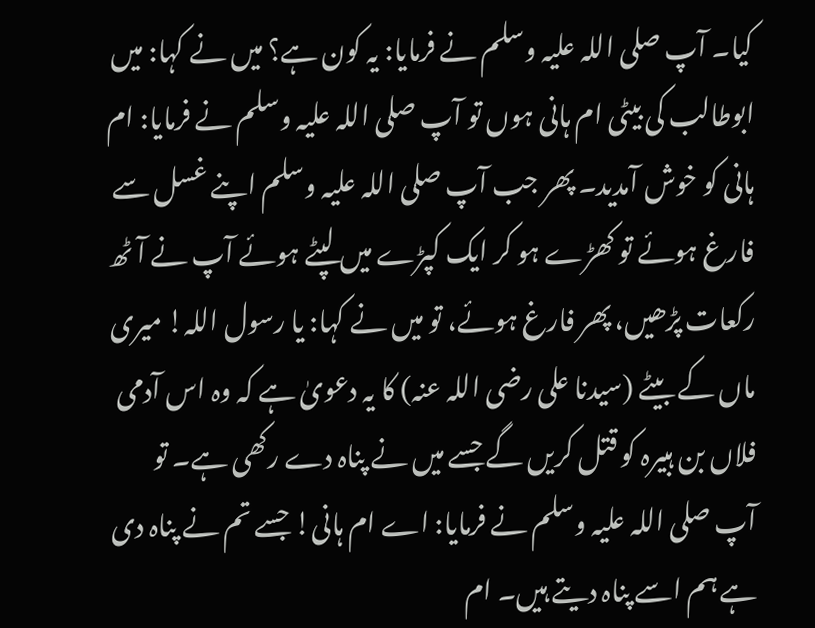کیا۔ آپ صلی اللہ علیہ وسلم نے فرمایا: یہ کون ہے؟ میں نے کہا: میں ابوطالب کی بیٹی ام ہانی ہوں تو آپ صلی اللہ علیہ وسلم نے فرمایا: ام ہانی کو خوش آمدید۔ پھر جب آپ صلی اللہ علیہ وسلم اپنے غسل سے فارغ ہوئے تو کھڑے ہو کر ایک کپڑے میں لپٹے ہوئے آپ نے آٹھ رکعات پڑھیں، پھر فارغ ہوئے، تو میں نے کہا: یا رسول اللہ! میری ماں کے بیٹے (سیدنا علی رضی اللہ عنہ) کا یہ دعویٰ ہے کہ وہ اس آدمی فلاں بن ہبیرہ کو قتل کریں گے جسے میں نے پناہ دے رکھی ہے۔ تو آپ صلی اللہ علیہ وسلم نے فرمایا: اے ام ہانی! جسے تم نے پناہ دی ہے ہم اسے پناہ دیتے ہیں۔ ام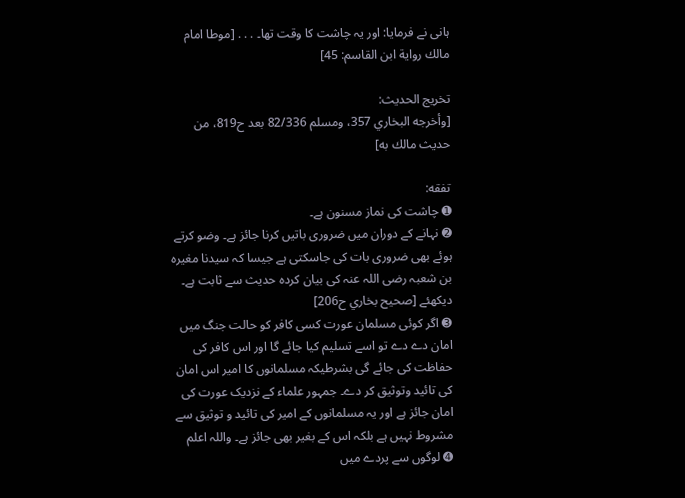ہانی نے فرمایا: اور یہ چاشت کا وقت تھا۔ . . . [موطا امام مالك رواية ابن القاسم: 45]

تخریج الحدیث:
[وأخرجه البخاري 357، ومسلم 82/336 بعد ح819، من حديث مالك به]

تفقه:
➊ چاشت کی نماز مسنون ہے۔
➋ نہانے کے دوران میں ضروری باتیں کرنا جائز ہے۔ وضو کرتے ہوئے بھی ضروری بات کی جاسکتی ہے جیسا کہ سیدنا مغیرہ بن شعبہ رضی اللہ عنہ کی بیان کردہ حدیث سے ثابت ہے۔ دیکھئے [صحيح بخاري ح206]
➌ اگر کوئی مسلمان عورت کسی کافر کو حالت جنگ میں امان دے دے تو اسے تسلیم کیا جائے گا اور اس کافر کی حفاظت کی جائے گی بشرطیکہ مسلمانوں کا امیر اس امان کی تائید وتوثیق کر دے۔ جمہور علماء کے نزدیک عورت کی امان جائز ہے اور یہ مسلمانوں کے امیر کی تائید و توثیق سے مشروط نہیں ہے بلکہ اس کے بغیر بھی جائز ہے۔ واللہ اعلم
➍ لوگوں سے پردے میں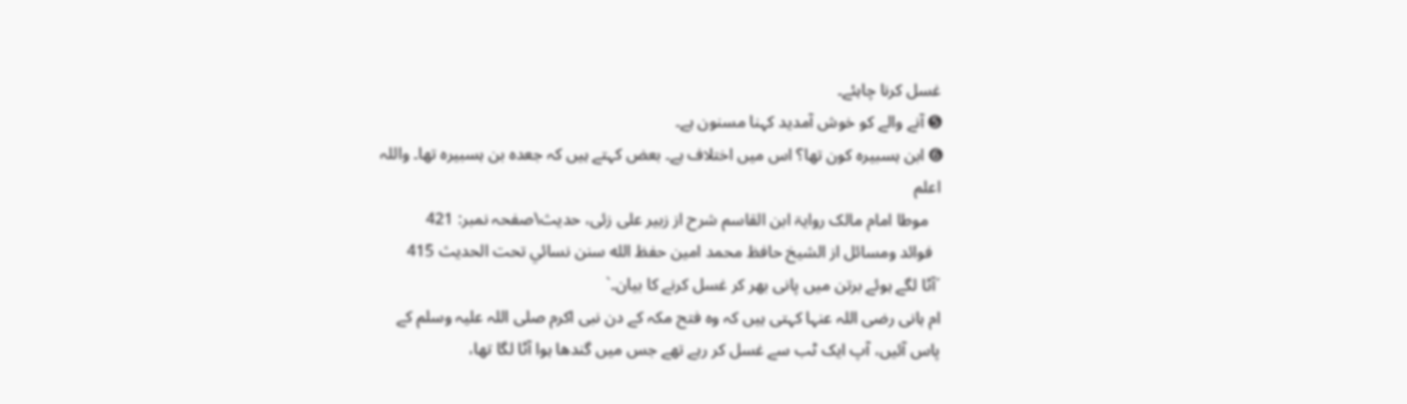غسل کرنا چاہئے۔
➎ آنے والے کو خوش آمدید کہنا مسنون ہے۔
➏ ابن ہسبیرہ کون تھا؟ اس میں اختلاف ہے۔ بعض کہتے ہیں کہ جعدہ بن ہسبیرہ تھا۔ واللہ اعلم
   موطا امام مالک روایۃ ابن القاسم شرح از زبیر علی زئی، حدیث\صفحہ نمبر: 421
  فوائد ومسائل از الشيخ حافظ محمد امين حفظ الله سنن نسائي تحت الحديث 415
´آٹا لگے ہوئے برتن میں پانی بھر کر غسل کرنے کا بیان۔`
ام ہانی رضی اللہ عنہا کہتی ہیں کہ وہ فتح مکہ کے دن نبی اکرم صلی اللہ علیہ وسلم کے پاس آئیں، آپ ایک ٹب سے غسل کر رہے تھے جس میں گندھا ہوا آٹا لگا تھا،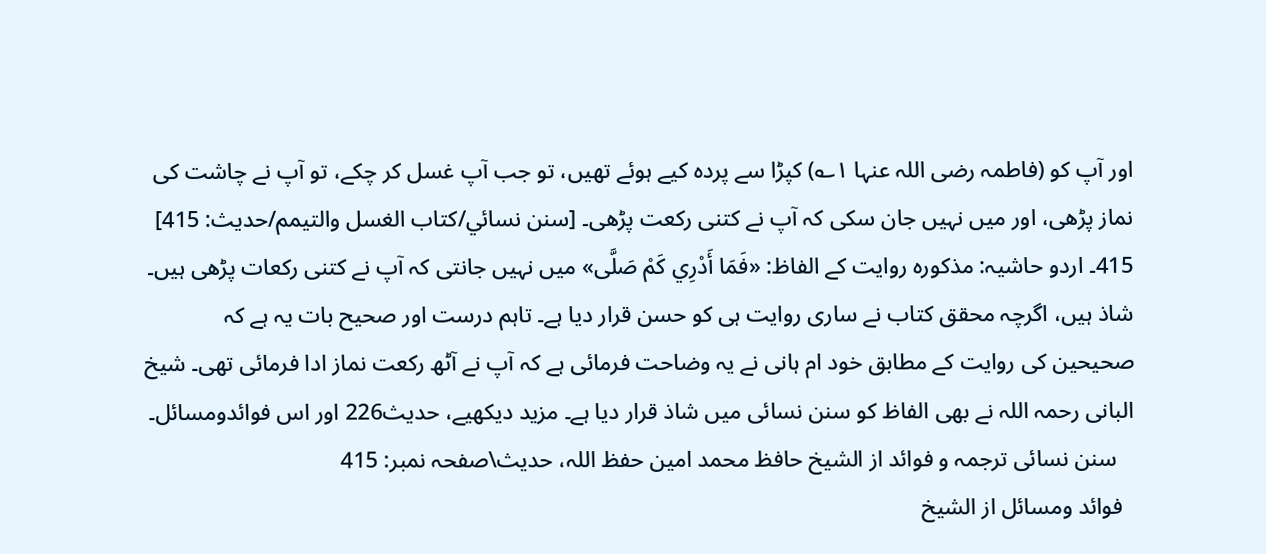اور آپ کو (فاطمہ رضی اللہ عنہا ۱؎) کپڑا سے پردہ کیے ہوئے تھیں، تو جب آپ غسل کر چکے، تو آپ نے چاشت کی نماز پڑھی، اور میں نہیں جان سکی کہ آپ نے کتنی رکعت پڑھی۔ [سنن نسائي/كتاب الغسل والتيمم/حدیث: 415]
415۔ اردو حاشیہ: مذکورہ روایت کے الفاظ: «فَمَا أَدْرِي كَمْ صَلَّى» میں نہیں جانتی کہ آپ نے کتنی رکعات پڑھی ہیں۔ شاذ ہیں، اگرچہ محقق کتاب نے ساری روایت ہی کو حسن قرار دیا ہے۔ تاہم درست اور صحیح بات یہ ہے کہ صحیحین کی روایت کے مطابق خود ام ہانی نے یہ وضاحت فرمائی ہے کہ آپ نے آٹھ رکعت نماز ادا فرمائی تھی۔ شیخ البانی رحمہ اللہ نے بھی الفاظ کو سنن نسائی میں شاذ قرار دیا ہے۔ مزید دیکھیے، حدیث226 اور اس فوائدومسائل۔
   سنن نسائی ترجمہ و فوائد از الشیخ حافظ محمد امین حفظ اللہ، حدیث\صفحہ نمبر: 415
  فوائد ومسائل از الشيخ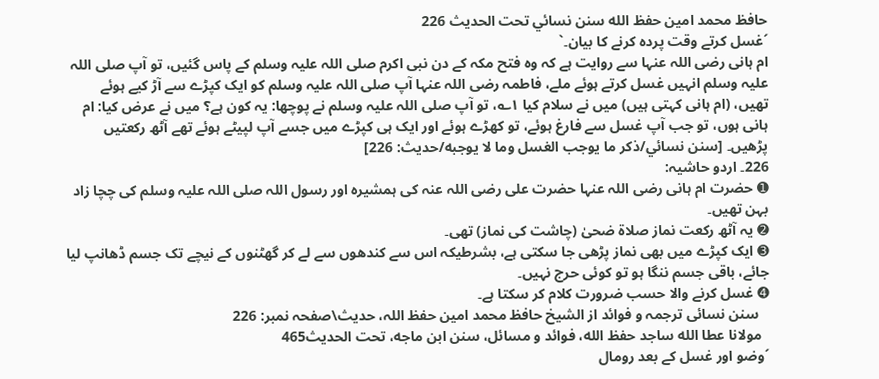حافظ محمد امين حفظ الله سنن نسائي تحت الحديث 226
´غسل کرتے وقت پردہ کرنے کا بیان۔`
ام ہانی رضی اللہ عنہا سے روایت ہے کہ وہ فتح مکہ کے دن نبی اکرم صلی اللہ علیہ وسلم کے پاس گئیں، تو آپ صلی اللہ علیہ وسلم انہیں غسل کرتے ہوئے ملے، فاطمہ رضی اللہ عنہا آپ صلی اللہ علیہ وسلم کو ایک کپڑے سے آڑ کیے ہوئے تھیں، (ام ہانی کہتی ہیں) میں نے سلام کیا ۱؎، تو آپ صلی اللہ علیہ وسلم نے پوچھا: یہ کون ہے؟ میں نے عرض کیا: ام ہانی ہوں، تو جب آپ غسل سے فارغ ہوئے، تو کھڑے ہوئے اور ایک ہی کپڑے میں جسے آپ لپیٹے ہوئے تھے آٹھ رکعتیں پڑھیں۔ [سنن نسائي/ذكر ما يوجب الغسل وما لا يوجبه/حدیث: 226]
226۔ اردو حاشیہ:
➊ حضرت ام ہانی رضی اللہ عنہا حضرت علی رضی اللہ عنہ کی ہمشیرہ اور رسول اللہ صلی اللہ علیہ وسلم کی چچا زاد بہن تھیں۔
➋ یہ آٹھ رکعت نماز صلاۃ ضحیٰ (چاشت کی نماز) تھی۔
➌ ایک کپڑے میں بھی نماز پڑھی جا سکتی ہے، بشرطیکہ اس سے کندھوں سے لے کر گھٹنوں کے نیچے تک جسم ڈھانپ لیا جائے، باقی جسم ننگا ہو تو کوئی حرج نہیں۔
➍ غسل کرنے والا حسب ضرورت کلام کر سکتا ہے۔
   سنن نسائی ترجمہ و فوائد از الشیخ حافظ محمد امین حفظ اللہ، حدیث\صفحہ نمبر: 226
  مولانا عطا الله ساجد حفظ الله، فوائد و مسائل، سنن ابن ماجه، تحت الحديث465
´وضو اور غسل کے بعد رومال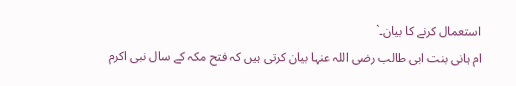استعمال کرنے کا بیان۔`
ام ہانی بنت ابی طالب رضی اللہ عنہا بیان کرتی ہیں کہ فتح مکہ کے سال نبی اکرم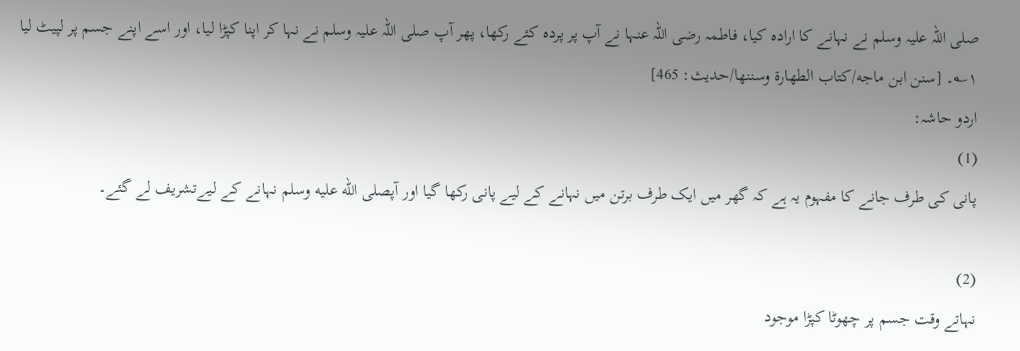صلی اللہ علیہ وسلم نے نہانے کا ارادہ کیا، فاطمہ رضی اللہ عنہا نے آپ پر پردہ کئے رکھا، پھر آپ صلی اللہ علیہ وسلم نے نہا کر اپنا کپڑا لیا، اور اسے اپنے جسم پر لپیٹ لیا ۱؎۔ [سنن ابن ماجه/كتاب الطهارة وسننها/حدیث: 465]
اردو حاشہ:
(1)
پانی کی طرف جانے کا مفہوم یہ ہے کہ گھر میں ایک طرف برتن میں نہانے کے لیے پانی رکھا گیا اور آپصلى الله عليه وسلم نہانے کے لیےتشریف لے گئے۔

(2)
نہاتے وقت جسم پر چھوٹا کپڑا موجود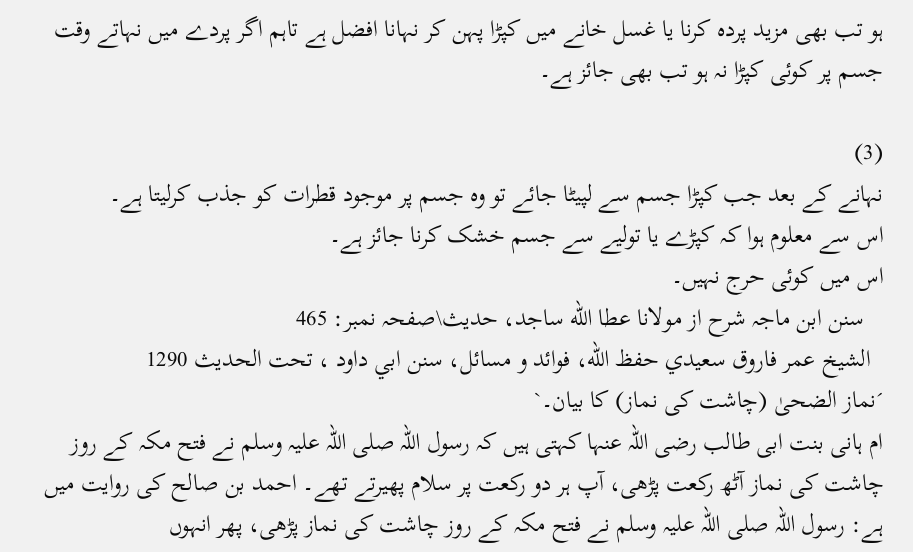ہو تب بھی مزید پردہ کرنا یا غسل خانے میں کپڑا پہن کر نہانا افضل ہے تاہم اگر پردے میں نہاتے وقت جسم پر کوئی کپڑا نہ ہو تب بھی جائز ہے۔

(3)
نہانے کے بعد جب کپڑا جسم سے لپیٹا جائے تو وہ جسم پر موجود قطرات کو جذب کرلیتا ہے۔
اس سے معلوم ہوا کہ کپڑے یا تولیے سے جسم خشک کرنا جائز ہے۔
اس میں کوئی حرج نہیں۔
   سنن ابن ماجہ شرح از مولانا عطا الله ساجد، حدیث\صفحہ نمبر: 465
  الشيخ عمر فاروق سعيدي حفظ الله، فوائد و مسائل، سنن ابي داود ، تحت الحديث 1290
´نماز الضحیٰ (چاشت کی نماز) کا بیان۔`
ام ہانی بنت ابی طالب رضی اللہ عنہا کہتی ہیں کہ رسول اللہ صلی اللہ علیہ وسلم نے فتح مکہ کے روز چاشت کی نماز آٹھ رکعت پڑھی، آپ ہر دو رکعت پر سلام پھیرتے تھے۔ احمد بن صالح کی روایت میں ہے: رسول اللہ صلی اللہ علیہ وسلم نے فتح مکہ کے روز چاشت کی نماز پڑھی، پھر انہوں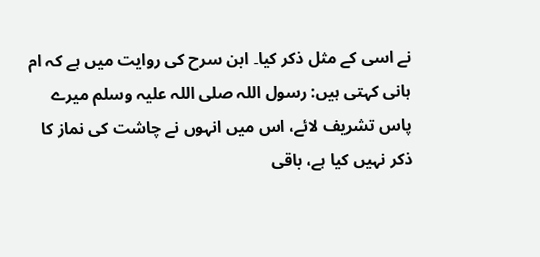نے اسی کے مثل ذکر کیا۔ ابن سرح کی روایت میں ہے کہ ام ہانی کہتی ہیں: رسول اللہ صلی اللہ علیہ وسلم میرے پاس تشریف لائے، اس میں انہوں نے چاشت کی نماز کا ذکر نہیں کیا ہے، باقی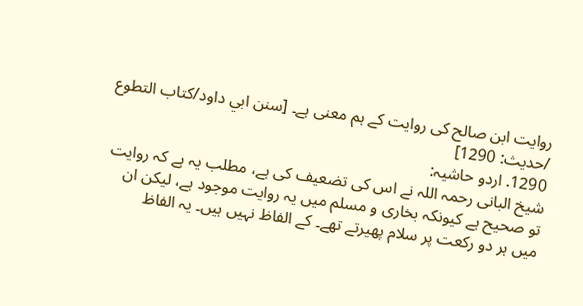روایت ابن صالح کی روایت کے ہم معنی ہے۔ [سنن ابي داود/كتاب التطوع /حدیث: 1290]
1290. اردو حاشیہ:
شیخ البانی رحمہ اللہ نے اس کی تضعیف کی ہے، مطلب یہ ہے کہ روایت تو صحیح ہے کیونکہ بخاری و مسلم میں یہ روایت موجود ہے، لیکن ان میں ہر دو رکعت پر سلام پھیرتے تھے۔ کے الفاظ نہیں ہیں۔ یہ الفاظ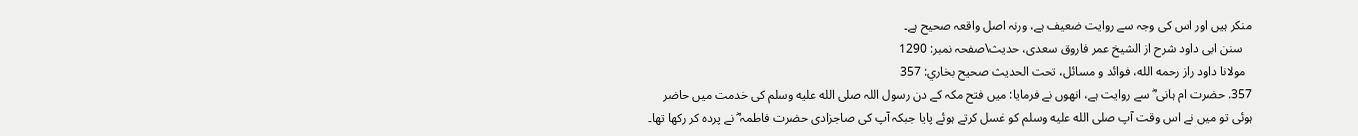منکر ہیں اور اس کی وجہ سے روایت ضعیف ہے، ورنہ اصل واقعہ صحیح ہے۔
   سنن ابی داود شرح از الشیخ عمر فاروق سعدی، حدیث\صفحہ نمبر: 1290
  مولانا داود راز رحمه الله، فوائد و مسائل، تحت الحديث صحيح بخاري: 357
357. حضرت ام ہانی ؓ سے روایت ہے، انھوں نے فرمایا: میں فتح مکہ کے دن رسول اللہ صلى الله عليه وسلم کی خدمت میں حاضر ہوئی تو میں نے اس وقت آپ صلى الله عليه وسلم کو غسل کرتے ہوئے پایا جبکہ آپ کی صاجزادی حضرت فاطمہ ؓ نے پردہ کر رکھا تھا۔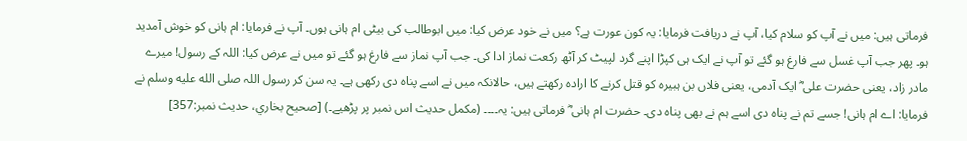فرماتی ہیں: میں نے آپ کو سلام کیا، آپ نے دریافت فرمایا: یہ کون عورت ہے؟ میں نے خود عرض کیا: میں ابوطالب کی بیٹی ام ہانی ہوں۔ آپ نے فرمایا: ام ہانی کو خوش آمدید ہو۔ پھر جب آپ غسل سے فارغ ہو گئے تو آپ نے ایک ہی کپڑا اپنے گرد لپیٹ کر آٹھ رکعت نماز ادا کی۔ جب آپ نماز سے فارغ ہو گئے تو میں نے عرض کیا: اللہ کے رسول! میرے مادر زاد، یعنی حضرت علی ؓ ایک آدمی، یعنی فلاں بن ہبیرہ کو قتل کرنے کا ارادہ رکھتے ہیں، حالانکہ میں نے اسے پناہ دی رکھی ہے۔ یہ سن کر رسول اللہ صلى الله عليه وسلم نے فرمایا: اے ام ہانی! جسے تم نے پناہ دی اسے ہم نے بھی پناہ دی۔ حضرت ام ہانی ؓ فرماتی ہیں: یہ۔۔۔۔ (مکمل حدیث اس نمبر پر پڑھیے۔) [صحيح بخاري، حديث نمبر:357]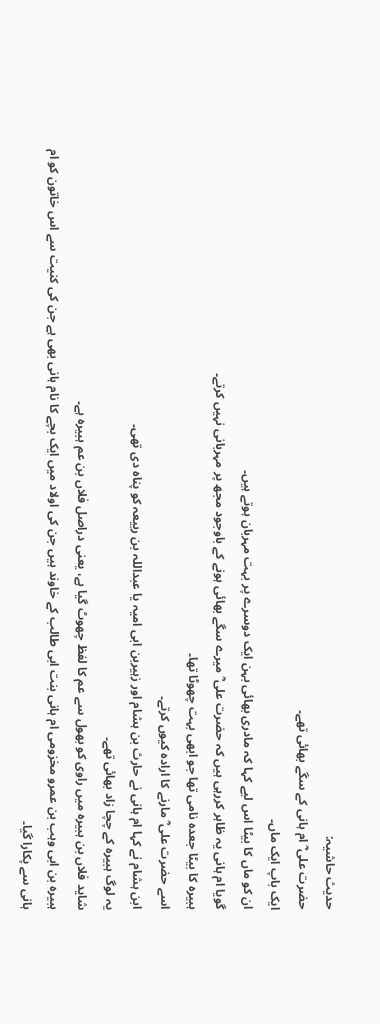حدیث حاشیہ:
حضرت علی ؓ ام ہانی کے سگے بھائی تھے۔
ایک باپ ایک ماں۔
ان کو ماں کا بیٹا اس لیے کہا کہ مادری بھائی بہن ایک دوسرے پر بہت مہربان ہوتے ہیں۔
گویا ام ہانی یہ ظاہر کررہی ہیں کہ حضرت علی ؓ میرے سگے بھائی ہونے کے باوجود مجھ پر مہربانی نہیں کرتے۔
ہبیرہ کا بیٹا جعدہ نامی تھا جو ابھی بہت چھوٹا تھا۔
اسے حضرت علی ؓ مارنے کا ارادہ کیوں کرتے۔
ابن ہشام نے کہا ام ہانی نے حارث بن ہشام اور زہیربن ابی امیہ یا عبداللہ بن ربیعہ کو پناہ دی تھی۔
یہ لوگ ہبیرہ کے چچا زاد بھائی تھے۔
شاید فلاں بن ہبیرہ میں راوی کو بھول سے عم کا لفظ چھوٹ گیا ہے، یعنی دراصل فلاں بن عم ہبیرہ ہے۔
ہبیرہ بن ابی وہب بن عمرو مخزومی ام ہانی بنت ابی طالب کے خاوند ہیں جن کی اولاد میں ایک بچے کا نام ہانی بھی ہے جن کی کنیت سے اس خاتون کو ام ہانی سے پکارا گیا۔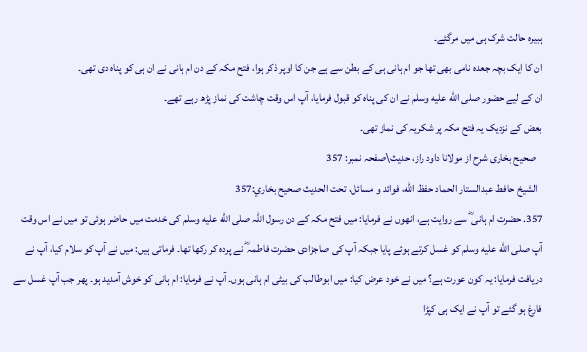ہبیرہ حالت شرک ہی میں مرگئے۔
ان کا ایک بچہ جعدہ نامی بھی تھا جو ام ہانی ہی کے بطن سے ہے جن کا اوپر ذکر ہوا، فتح مکہ کے دن ام ہانی نے ان ہی کو پناہ دی تھی۔
ان کے لیے حضور صلى الله عليه وسلم نے ان کی پناہ کو قبول فرمایا، آپ اس وقت چاشت کی نماز پڑھ رہے تھے۔
بعض کے نزدیک یہ فتح مکہ پر شکریہ کی نماز تھی۔
   صحیح بخاری شرح از مولانا داود راز، حدیث\صفحہ نمبر: 357
  الشيخ حافط عبدالستار الحماد حفظ الله، فوائد و مسائل، تحت الحديث صحيح بخاري:357
357. حضرت ام ہانی ؓ سے روایت ہے، انھوں نے فرمایا: میں فتح مکہ کے دن رسول اللہ صلى الله عليه وسلم کی خدمت میں حاضر ہوئی تو میں نے اس وقت آپ صلى الله عليه وسلم کو غسل کرتے ہوئے پایا جبکہ آپ کی صاجزادی حضرت فاطمہ ؓ نے پردہ کر رکھا تھا۔ فرماتی ہیں: میں نے آپ کو سلام کیا، آپ نے دریافت فرمایا: یہ کون عورت ہے؟ میں نے خود عرض کیا: میں ابوطالب کی بیٹی ام ہانی ہوں۔ آپ نے فرمایا: ام ہانی کو خوش آمدید ہو۔ پھر جب آپ غسل سے فارغ ہو گئے تو آپ نے ایک ہی کپڑا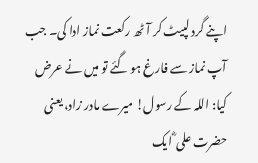اپنے گرد لپیٹ کر آٹھ رکعت نماز ادا کی۔ جب آپ نماز سے فارغ ہو گئے تو میں نے عرض کیا: اللہ کے رسول! میرے مادر زاد، یعنی حضرت علی ؓ ایک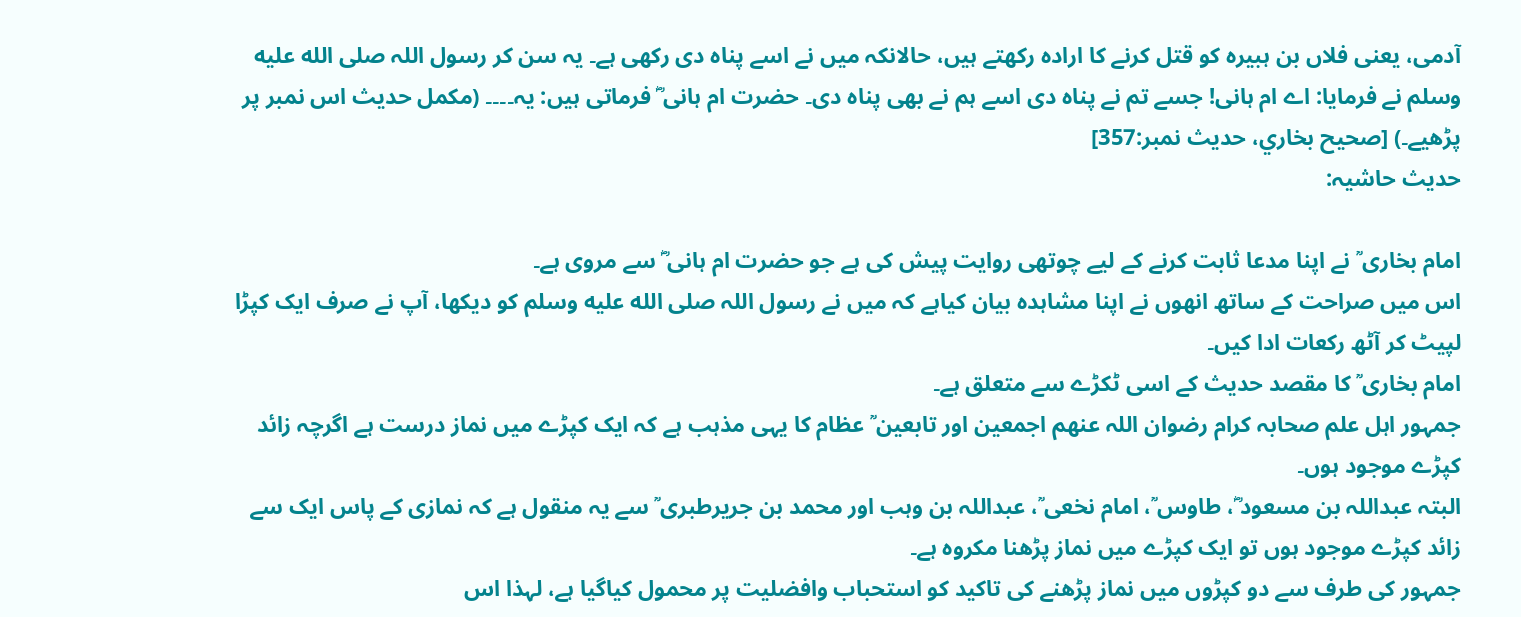آدمی، یعنی فلاں بن ہبیرہ کو قتل کرنے کا ارادہ رکھتے ہیں، حالانکہ میں نے اسے پناہ دی رکھی ہے۔ یہ سن کر رسول اللہ صلى الله عليه وسلم نے فرمایا: اے ام ہانی! جسے تم نے پناہ دی اسے ہم نے بھی پناہ دی۔ حضرت ام ہانی ؓ فرماتی ہیں: یہ۔۔۔۔ (مکمل حدیث اس نمبر پر پڑھیے۔) [صحيح بخاري، حديث نمبر:357]
حدیث حاشیہ:

امام بخاری ؒ نے اپنا مدعا ثابت کرنے کے لیے چوتھی روایت پیش کی ہے جو حضرت ام ہانی ؓ سے مروی ہے۔
اس میں صراحت کے ساتھ انھوں نے اپنا مشاہدہ بیان کیاہے کہ میں نے رسول اللہ صلى الله عليه وسلم کو دیکھا، آپ نے صرف ایک کپڑا لپیٹ کر آٹھ رکعات ادا کیں۔
امام بخاری ؒ کا مقصد حدیث کے اسی ٹکڑے سے متعلق ہے۔
جمہور اہل علم صحابہ کرام رضوان اللہ عنھم اجمعین اور تابعین ؒ عظام کا یہی مذہب ہے کہ ایک کپڑے میں نماز درست ہے اگرچہ زائد کپڑے موجود ہوں۔
البتہ عبداللہ بن مسعود ؓ، طاوس ؒ، امام نخعی ؒ، عبداللہ بن وہب اور محمد بن جریرطبری ؒ سے یہ منقول ہے کہ نمازی کے پاس ایک سے زائد کپڑے موجود ہوں تو ایک کپڑے میں نماز پڑھنا مکروہ ہے۔
جمہور کی طرف سے دو کپڑوں میں نماز پڑھنے کی تاکید کو استحباب وافضلیت پر محمول کیاگیا ہے، لہذا اس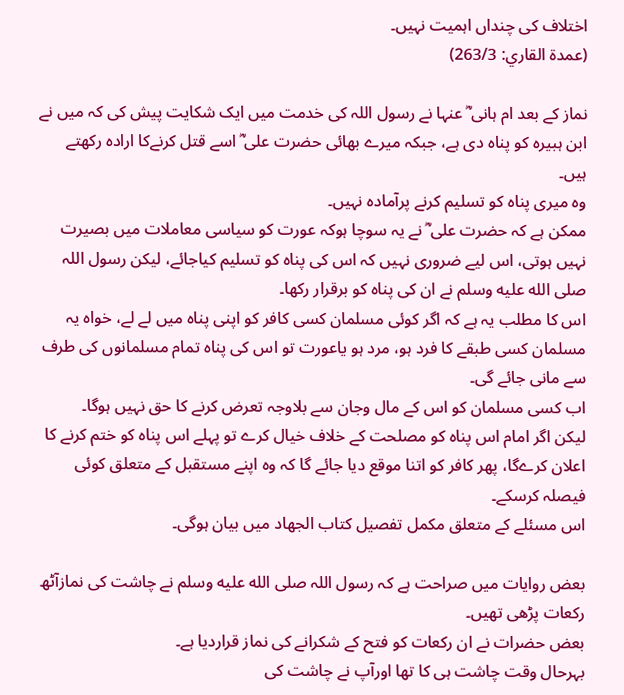اختلاف کی چنداں اہمیت نہیں۔
(عمدة القاري: 263/3)

نماز کے بعد ام ہانی ؓ عنہا نے رسول اللہ کی خدمت میں ایک شکایت پیش کی کہ میں نے ابن ہبیرہ کو پناہ دی ہے، جبکہ میرے بھائی حضرت علی ؓ اسے قتل کرنےکا ارادہ رکھتے ہیں۔
وہ میری پناہ کو تسلیم کرنے پرآمادہ نہیں۔
ممکن ہے کہ حضرت علی ؓ نے یہ سوچا ہوکہ عورت کو سیاسی معاملات میں بصیرت نہیں ہوتی، اس لیے ضروری نہیں کہ اس کی پناہ کو تسلیم کیاجائے، لیکن رسول اللہ صلى الله عليه وسلم نے ان کی پناہ کو برقرار رکھا۔
اس کا مطلب یہ ہے کہ اگر کوئی مسلمان کسی کافر کو اپنی پناہ میں لے لے، خواہ یہ مسلمان کسی طبقے کا فرد ہو، مرد ہو یاعورت تو اس کی پناہ تمام مسلمانوں کی طرف سے مانی جائے گی۔
اب کسی مسلمان کو اس کے مال وجان سے بلاوجہ تعرض کرنے کا حق نہیں ہوگا۔
لیکن اگر امام اس پناہ کو مصلحت کے خلاف خیال کرے تو پہلے اس پناہ کو ختم کرنے کا اعلان کرےگا، پھر کافر کو اتنا موقع دیا جائے گا کہ وہ اپنے مستقبل کے متعلق کوئی فیصلہ کرسکے۔
اس مسئلے کے متعلق مکمل تفصیل کتاب الجهاد میں بیان ہوگی۔

بعض روایات میں صراحت ہے کہ رسول اللہ صلى الله عليه وسلم نے چاشت کی نمازآٹھ رکعات پڑھی تھیں۔
بعض حضرات نے ان رکعات کو فتح کے شکرانے کی نماز قراردیا ہے۔
بہرحال وقت چاشت ہی کا تھا اورآپ نے چاشت کی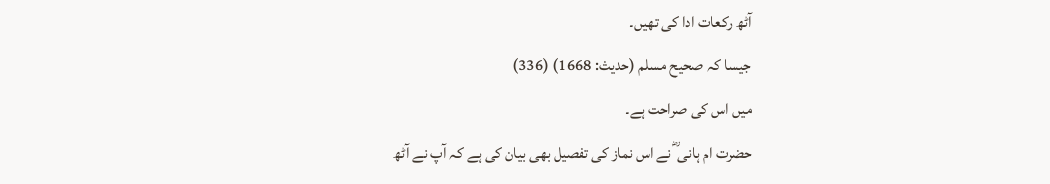آٹھ رکعات ادا کی تھیں۔
جیسا کہ صحیح مسلم (حدیث: 1668) (336)
میں اس کی صراحت ہے۔
حضرت ام ہانی ؓ نے اس نماز کی تفصیل بھی بیان کی ہے کہ آپ نے آٹھ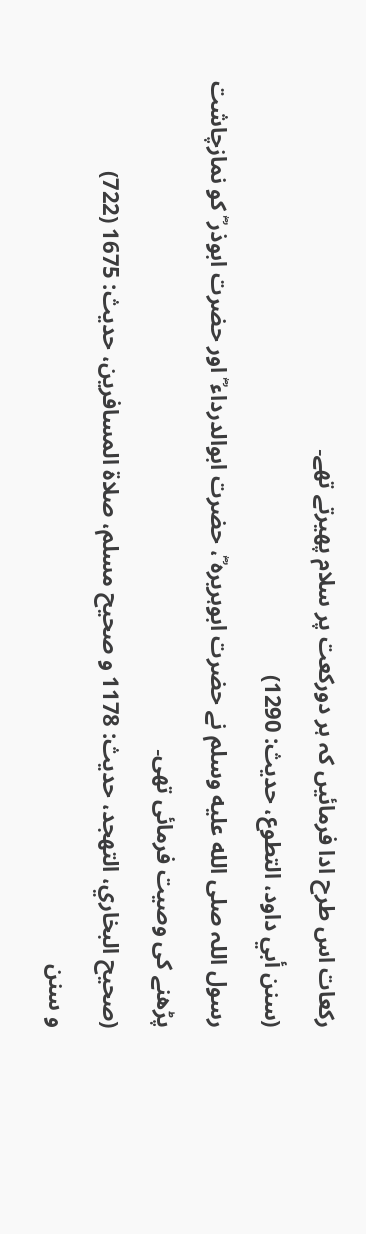رکعات اس طرح ادا فرمائیں کہ ہر دورکعت پر سلام پھیرتے تھے۔
(سنن أبي داود، التطوع، حدیث: 1290)
رسول اللہ صلى الله عليه وسلم نے حضرت ابوہریرہ ؓ، حضرت ابوالدرداء ؓ اور حضرت ابوذر ؓ کو نمازچاشت پڑھنے کی وصیت فرمائی تھی۔
(صحیح البخاري، التھجد، حدیث: 1178 و صحیح مسلم، صلاة المسافرین، حدیث: 1675 (722)
و سنن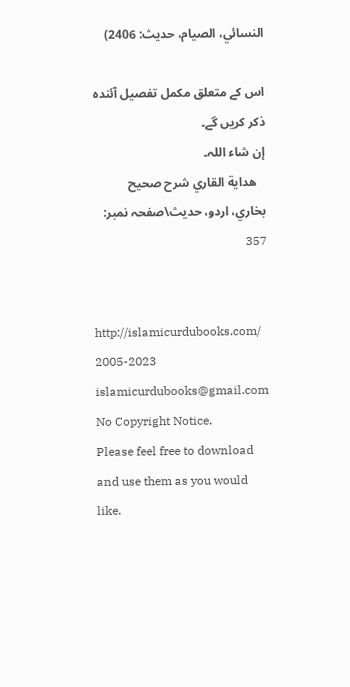النسائي، الصیام، حدیث: 2406)

اس کے متعلق مکمل تفصیل آئندہ ذکر کریں گے۔
إن شاء اللہ۔
   هداية القاري شرح صحيح بخاري، اردو، حدیث\صفحہ نمبر: 357


http://islamicurdubooks.com/ 2005-2023 islamicurdubooks@gmail.com No Copyright Notice.
Please feel free to download and use them as you would like.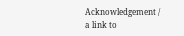Acknowledgement / a link to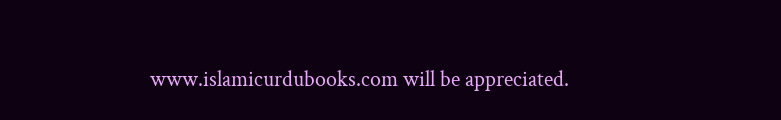www.islamicurdubooks.com will be appreciated.